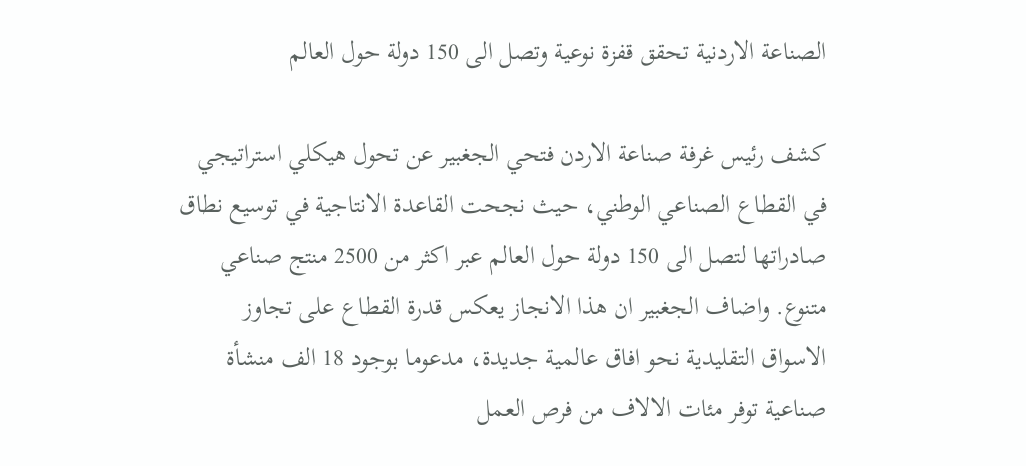الصناعة الاردنية تحقق قفزة نوعية وتصل الى 150 دولة حول العالم

كشف رئيس غرفة صناعة الاردن فتحي الجغبير عن تحول هيكلي استراتيجي في القطاع الصناعي الوطني، حيث نجحت القاعدة الانتاجية في توسيع نطاق صادراتها لتصل الى 150 دولة حول العالم عبر اكثر من 2500 منتج صناعي متنوع. واضاف الجغبير ان هذا الانجاز يعكس قدرة القطاع على تجاوز الاسواق التقليدية نحو افاق عالمية جديدة، مدعوما بوجود 18 الف منشأة صناعية توفر مئات الالاف من فرص العمل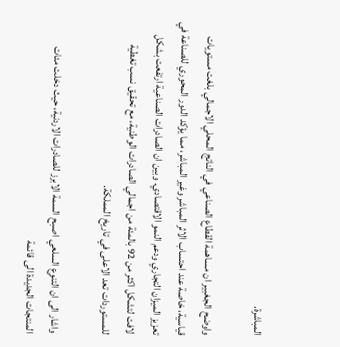المباشرة.

واوضح الجغبير ان مساهمة القطاع الصناعي في الناتج المحلي الاجمالي بلغت مستويات قياسية، خاصة عند احتساب الاثر المباشر وغير المباشر، مما يؤكد الدور المحوري للصناعة في تعزيز الميزان التجاري ودعم النمو الاقتصادي. وبين ان الصادرات الصناعية ارتفعت بشكل لافت لتشكل اكثر من 92 بالمئة من اجمالي الصادرات الوطنية، مع تحقيق نسب تغطية للمستوردات تعد الاعلى في تاريخ المملكة.

واشار الى ان التنوع السلعي اصبح السمة الابرز للصادرات الاردنية، حيث دخلت مئات المنتجات الجديدة الى قائمة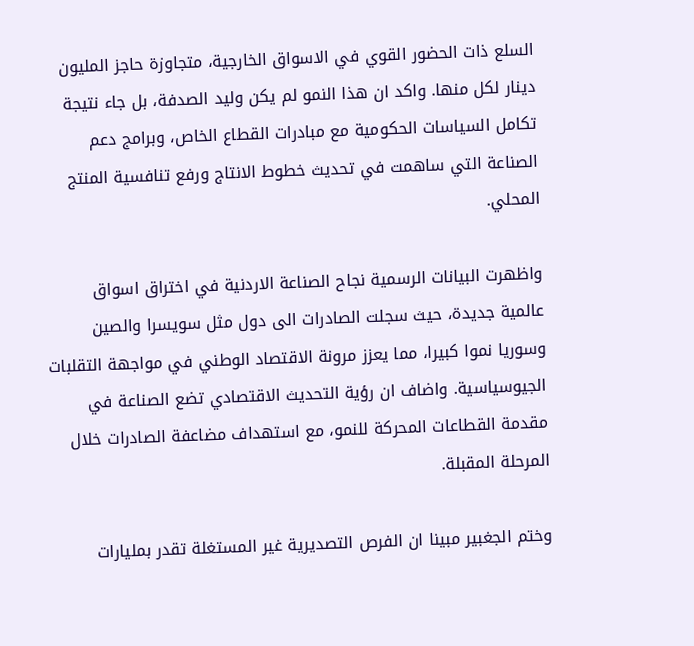السلع ذات الحضور القوي في الاسواق الخارجية، متجاوزة حاجز المليون دينار لكل منها. واكد ان هذا النمو لم يكن وليد الصدفة، بل جاء نتيجة تكامل السياسات الحكومية مع مبادرات القطاع الخاص، وبرامج دعم الصناعة التي ساهمت في تحديث خطوط الانتاج ورفع تنافسية المنتج المحلي.

واظهرت البيانات الرسمية نجاح الصناعة الاردنية في اختراق اسواق عالمية جديدة، حيث سجلت الصادرات الى دول مثل سويسرا والصين وسوريا نموا كبيرا، مما يعزز مرونة الاقتصاد الوطني في مواجهة التقلبات الجيوسياسية. واضاف ان رؤية التحديث الاقتصادي تضع الصناعة في مقدمة القطاعات المحركة للنمو، مع استهداف مضاعفة الصادرات خلال المرحلة المقبلة.

وختم الجغبير مبينا ان الفرص التصديرية غير المستغلة تقدر بمليارات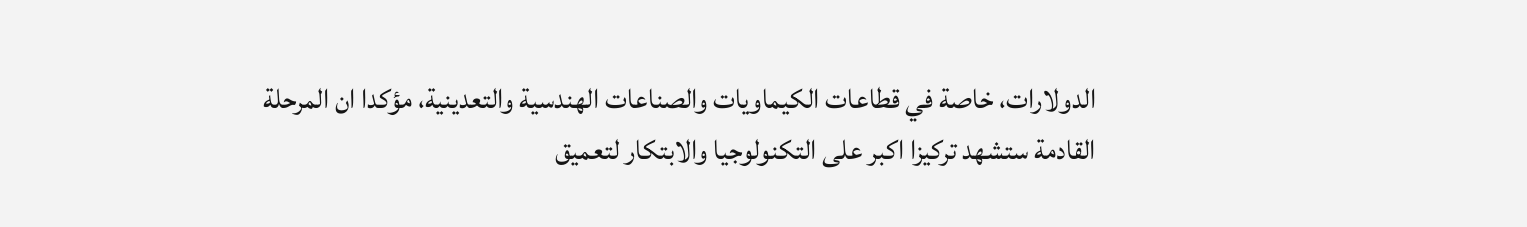الدولارات، خاصة في قطاعات الكيماويات والصناعات الهندسية والتعدينية، مؤكدا ان المرحلة القادمة ستشهد تركيزا اكبر على التكنولوجيا والابتكار لتعميق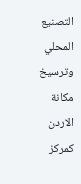التصنيع المحلي وترسيخ مكانة الاردن كمركز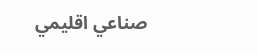صناعي اقليمي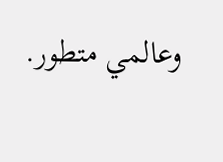وعالمي متطور.